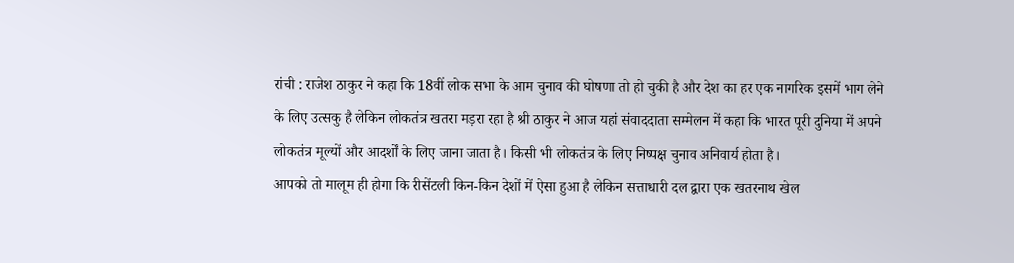रांची : राजेश ठाकुर ने कहा कि 18वीं लोक सभा के आम चुनाव की घोषणा तो हो चुकी है और देश का हर एक नागरिक इसमें भाग लेने के लिए उत्सकु है लेकिन लोकतंत्र खतरा मड़रा रहा है श्री ठाकुर ने आज यहां संवाददाता सम्मेलन में कहा कि भारत पूरी दुनिया में अपने लोकतंत्र मूल्यों और आदर्शों के लिए जाना जाता है। किसी भी लोकतंत्र के लिए निष्पक्ष चुनाव अनिवार्य होता है।
आपको तो मालूम ही होगा कि रीसेंटली किन-किन देशों में ऐसा हुआ है लेकिन सत्ताधारी दल द्वारा एक खतरनाथ खेल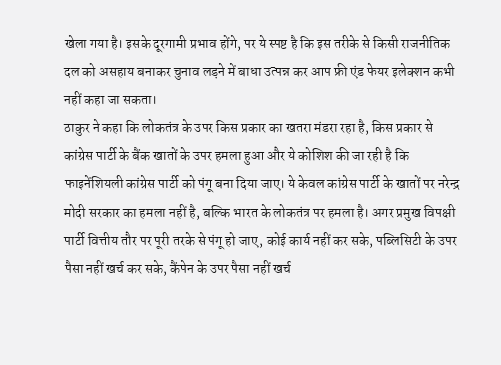खेला गया है। इसके दूरगामी प्रभाव होंगे, पर ये स्पष्ट है कि इस तरीके से किसी राजनीतिक दल को असहाय बनाकर चुनाव लड़ने में बाधा उत्पन्न कर आप फ्री एंड फेयर इलेक्शन कभी नहीं कहा जा सकता।
ठाकुर ने कहा कि लोकतंत्र के उपर किस प्रकार का खतरा मंडरा रहा है, किस प्रकार से कांग्रेस पार्टी के बैंक खातों के उपर हमला हुआ और ये कोशिश की जा रही है कि फाइनेंशियली कांग्रेस पार्टी को पंगू बना दिया जाए। ये केवल कांग्रेस पार्टी के खातों पर नरेन्द्र मोदी सरकार का हमला नहीं है, बल्कि भारत के लोकतंत्र पर हमला है। अगर प्रमुख विपक्षी पार्टी वित्तीय तौर पर पूरी तरके से पंगू हो जाए, कोई कार्य नहीं कर सके, पब्लिसिटी के उपर पैसा नहीं खर्च कर सके, कैंपेन के उपर पैसा नहीं खर्च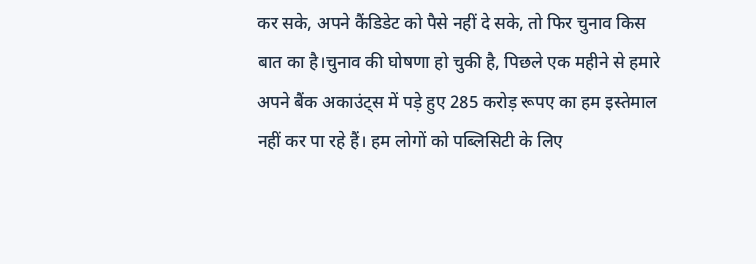कर सके, अपने कैंडिडेट को पैसे नहीं दे सके, तो फिर चुनाव किस बात का है।चुनाव की घोषणा हो चुकी है, पिछले एक महीने से हमारे अपने बैंक अकाउंट्स में पड़े हुए 285 करोड़ रूपए का हम इस्तेमाल नहीं कर पा रहे हैं। हम लोगों को पब्लिसिटी के लिए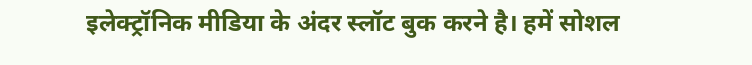इलेक्ट्रॉनिक मीडिया के अंदर स्लॉट बुक करने है। हमें सोशल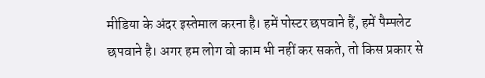मीडिया के अंदर इस्तेमाल करना है। हमें पोस्टर छपवाने हैं, हमें पैम्पलेट छपवाने है। अगर हम लोग वो काम भी नहीं कर सकते, तो किस प्रकार से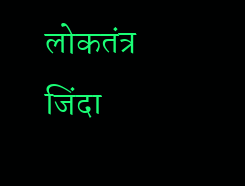लोकतंत्र जिंदा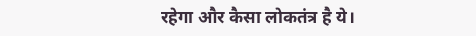रहेगा और कैसा लोकतंत्र है ये।